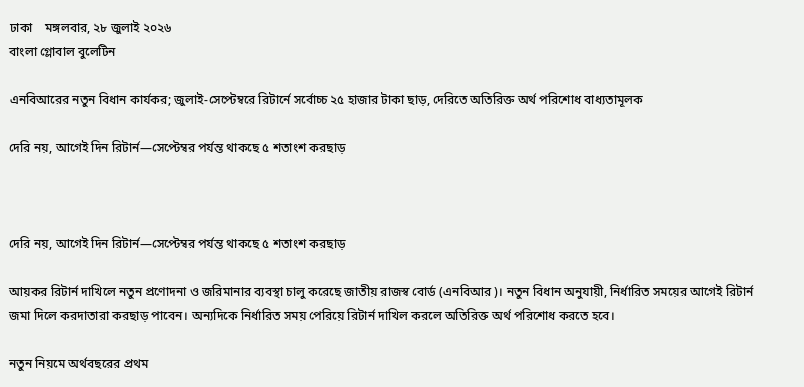ঢাকা    মঙ্গলবার, ২৮ জুলাই ২০২৬
বাংলা গ্লোবাল বুলেটিন

এনবিআরের নতুন বিধান কার্যকর; জুলাই-সেপ্টেম্বরে রিটার্নে সর্বোচ্চ ২৫ হাজার টাকা ছাড়, দেরিতে অতিরিক্ত অর্থ পরিশোধ বাধ্যতামূলক

দেরি নয়, আগেই দিন রিটার্ন—সেপ্টেম্বর পর্যন্ত থাকছে ৫ শতাংশ করছাড়



দেরি নয়, আগেই দিন রিটার্ন—সেপ্টেম্বর পর্যন্ত থাকছে ৫ শতাংশ করছাড়

আয়কর রিটার্ন দাখিলে নতুন প্রণোদনা ও জরিমানার ব্যবস্থা চালু করেছে জাতীয় রাজস্ব বোর্ড (এনবিআর)। নতুন বিধান অনুযায়ী, নির্ধারিত সময়ের আগেই রিটার্ন জমা দিলে করদাতারা করছাড় পাবেন। অন্যদিকে নির্ধারিত সময় পেরিয়ে রিটার্ন দাখিল করলে অতিরিক্ত অর্থ পরিশোধ করতে হবে।

নতুন নিয়মে অর্থবছরের প্রথম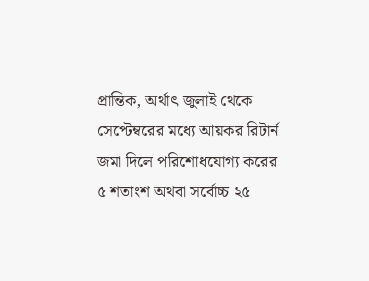প্রান্তিক, অর্থাৎ জুলাই থেকে সেপ্টেম্বরের মধ্যে আয়কর রিটার্ন জমা দিলে পরিশোধযোগ্য করের ৫ শতাংশ অথবা সর্বোচ্চ ২৫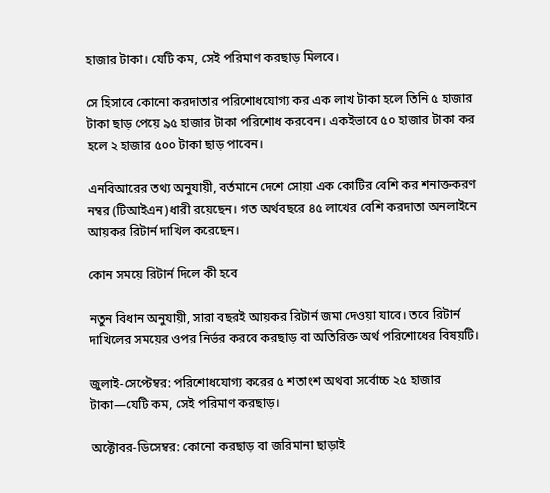হাজার টাকা। যেটি কম, সেই পরিমাণ করছাড় মিলবে।

সে হিসাবে কোনো করদাতার পরিশোধযোগ্য কর এক লাখ টাকা হলে তিনি ৫ হাজার টাকা ছাড় পেয়ে ৯৫ হাজার টাকা পরিশোধ করবেন। একইভাবে ৫০ হাজার টাকা কর হলে ২ হাজার ৫০০ টাকা ছাড় পাবেন।

এনবিআরের তথ্য অনুযায়ী, বর্তমানে দেশে সোয়া এক কোটির বেশি কর শনাক্তকরণ নম্বর (টিআইএন)ধারী রয়েছেন। গত অর্থবছরে ৪৫ লাখের বেশি করদাতা অনলাইনে আয়কর রিটার্ন দাখিল করেছেন।

কোন সময়ে রিটার্ন দিলে কী হবে

নতুন বিধান অনুযায়ী, সারা বছরই আয়কর রিটার্ন জমা দেওয়া যাবে। তবে রিটার্ন দাখিলের সময়ের ওপর নির্ভর করবে করছাড় বা অতিরিক্ত অর্থ পরিশোধের বিষয়টি।

জুলাই-সেপ্টেম্বর: পরিশোধযোগ্য করের ৫ শতাংশ অথবা সর্বোচ্চ ২৫ হাজার টাকা—যেটি কম, সেই পরিমাণ করছাড়।

অক্টোবর-ডিসেম্বর: কোনো করছাড় বা জরিমানা ছাড়াই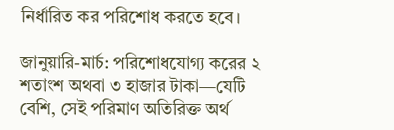নির্ধারিত কর পরিশোধ করতে হবে।

জানুয়ারি-মার্চ: পরিশোধযোগ্য করের ২ শতাংশ অথবা ৩ হাজার টাকা—যেটি বেশি, সেই পরিমাণ অতিরিক্ত অর্থ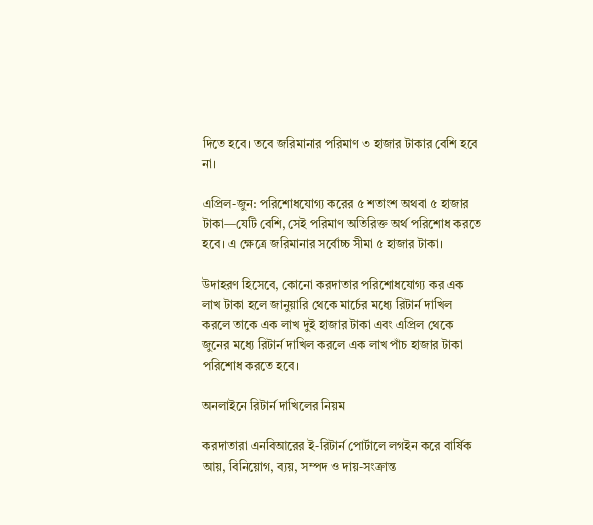দিতে হবে। তবে জরিমানার পরিমাণ ৩ হাজার টাকার বেশি হবে না।

এপ্রিল-জুন: পরিশোধযোগ্য করের ৫ শতাংশ অথবা ৫ হাজার টাকা—যেটি বেশি, সেই পরিমাণ অতিরিক্ত অর্থ পরিশোধ করতে হবে। এ ক্ষেত্রে জরিমানার সর্বোচ্চ সীমা ৫ হাজার টাকা।

উদাহরণ হিসেবে, কোনো করদাতার পরিশোধযোগ্য কর এক লাখ টাকা হলে জানুয়ারি থেকে মার্চের মধ্যে রিটার্ন দাখিল করলে তাকে এক লাখ দুই হাজার টাকা এবং এপ্রিল থেকে জুনের মধ্যে রিটার্ন দাখিল করলে এক লাখ পাঁচ হাজার টাকা পরিশোধ করতে হবে।

অনলাইনে রিটার্ন দাখিলের নিয়ম

করদাতারা এনবিআরের ই-রিটার্ন পোর্টালে লগইন করে বার্ষিক আয়, বিনিয়োগ, ব্যয়, সম্পদ ও দায়-সংক্রান্ত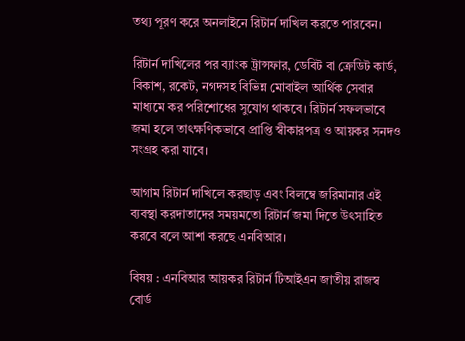তথ্য পূরণ করে অনলাইনে রিটার্ন দাখিল করতে পারবেন।

রিটার্ন দাখিলের পর ব্যাংক ট্রান্সফার, ডেবিট বা ক্রেডিট কার্ড, বিকাশ, রকেট, নগদসহ বিভিন্ন মোবাইল আর্থিক সেবার মাধ্যমে কর পরিশোধের সুযোগ থাকবে। রিটার্ন সফলভাবে জমা হলে তাৎক্ষণিকভাবে প্রাপ্তি স্বীকারপত্র ও আয়কর সনদও সংগ্রহ করা যাবে।

আগাম রিটার্ন দাখিলে করছাড় এবং বিলম্বে জরিমানার এই ব্যবস্থা করদাতাদের সময়মতো রিটার্ন জমা দিতে উৎসাহিত করবে বলে আশা করছে এনবিআর।

বিষয় : এনবিআর আয়কর রিটার্ন টিআইএন জাতীয় রাজস্ব বোর্ড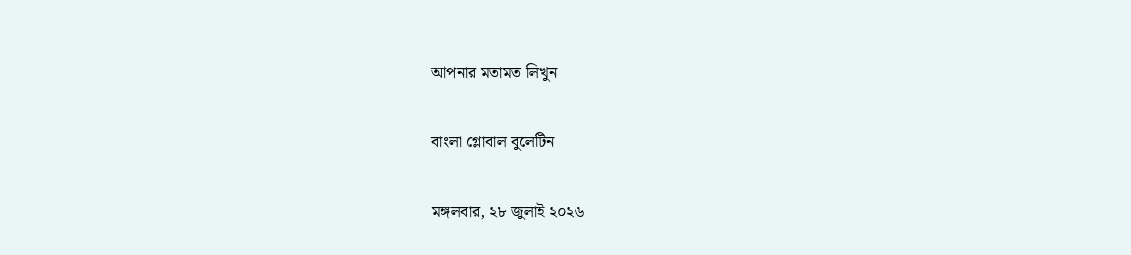আপনার মতামত লিখুন

বাংলা গ্লোবাল বুলেটিন

মঙ্গলবার, ২৮ জুলাই ২০২৬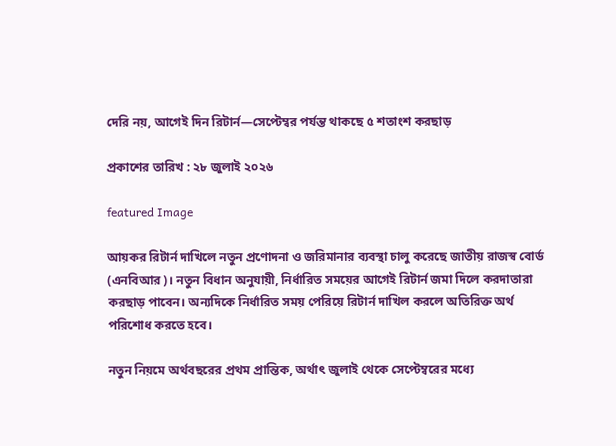দেরি নয়, আগেই দিন রিটার্ন—সেপ্টেম্বর পর্যন্ত থাকছে ৫ শতাংশ করছাড়

প্রকাশের তারিখ : ২৮ জুলাই ২০২৬

featured Image

আয়কর রিটার্ন দাখিলে নতুন প্রণোদনা ও জরিমানার ব্যবস্থা চালু করেছে জাতীয় রাজস্ব বোর্ড (এনবিআর)। নতুন বিধান অনুযায়ী, নির্ধারিত সময়ের আগেই রিটার্ন জমা দিলে করদাতারা করছাড় পাবেন। অন্যদিকে নির্ধারিত সময় পেরিয়ে রিটার্ন দাখিল করলে অতিরিক্ত অর্থ পরিশোধ করতে হবে।

নতুন নিয়মে অর্থবছরের প্রথম প্রান্তিক, অর্থাৎ জুলাই থেকে সেপ্টেম্বরের মধ্যে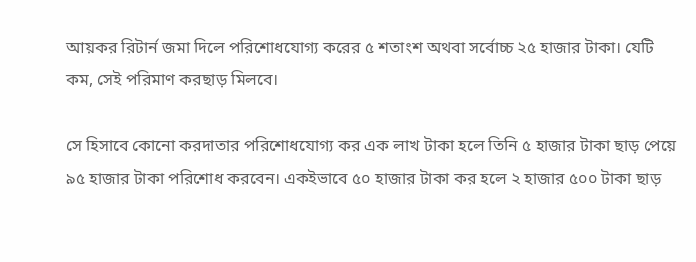আয়কর রিটার্ন জমা দিলে পরিশোধযোগ্য করের ৫ শতাংশ অথবা সর্বোচ্চ ২৫ হাজার টাকা। যেটি কম, সেই পরিমাণ করছাড় মিলবে।

সে হিসাবে কোনো করদাতার পরিশোধযোগ্য কর এক লাখ টাকা হলে তিনি ৫ হাজার টাকা ছাড় পেয়ে ৯৫ হাজার টাকা পরিশোধ করবেন। একইভাবে ৫০ হাজার টাকা কর হলে ২ হাজার ৫০০ টাকা ছাড়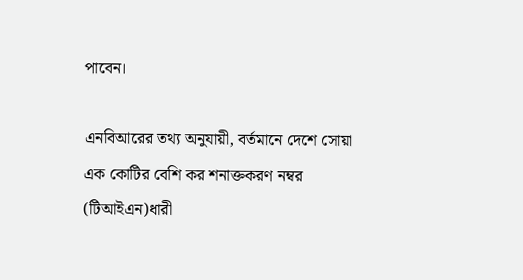পাবেন।

এনবিআরের তথ্য অনুযায়ী, বর্তমানে দেশে সোয়া এক কোটির বেশি কর শনাক্তকরণ নম্বর (টিআইএন)ধারী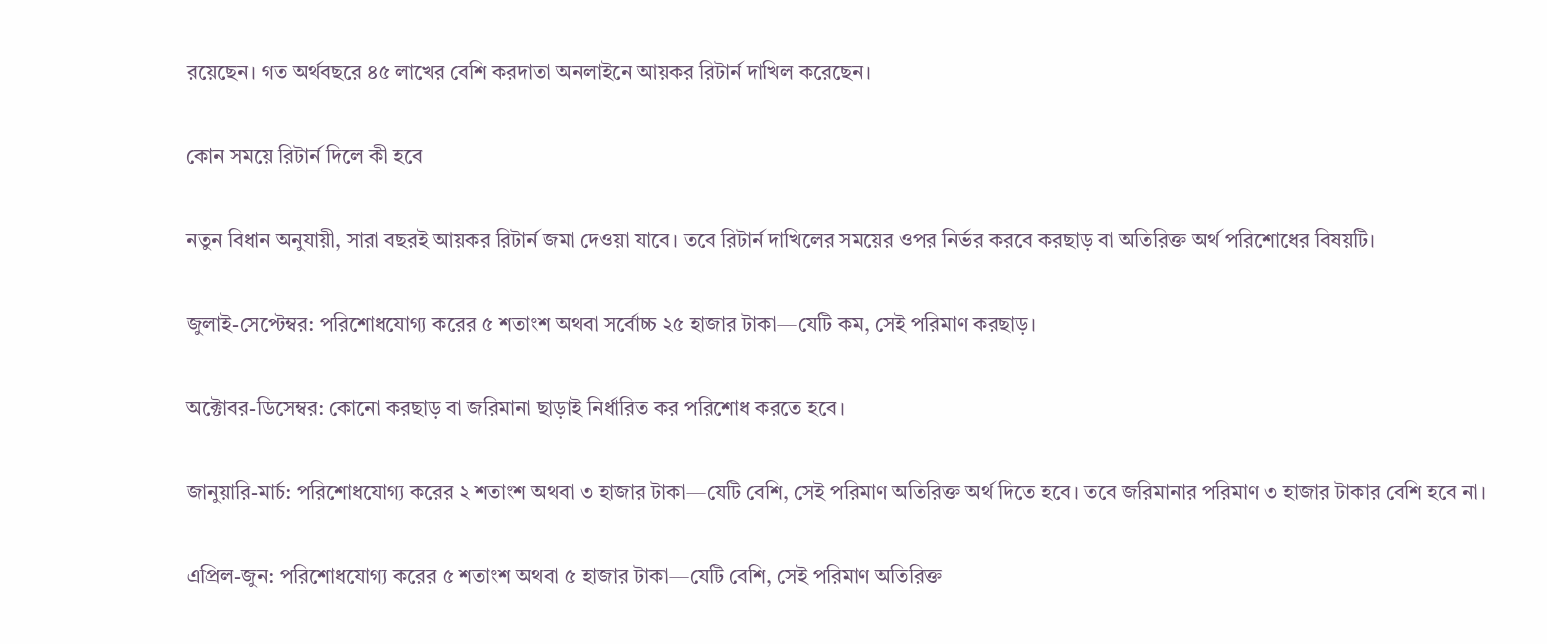রয়েছেন। গত অর্থবছরে ৪৫ লাখের বেশি করদাতা অনলাইনে আয়কর রিটার্ন দাখিল করেছেন।

কোন সময়ে রিটার্ন দিলে কী হবে

নতুন বিধান অনুযায়ী, সারা বছরই আয়কর রিটার্ন জমা দেওয়া যাবে। তবে রিটার্ন দাখিলের সময়ের ওপর নির্ভর করবে করছাড় বা অতিরিক্ত অর্থ পরিশোধের বিষয়টি।

জুলাই-সেপ্টেম্বর: পরিশোধযোগ্য করের ৫ শতাংশ অথবা সর্বোচ্চ ২৫ হাজার টাকা—যেটি কম, সেই পরিমাণ করছাড়।

অক্টোবর-ডিসেম্বর: কোনো করছাড় বা জরিমানা ছাড়াই নির্ধারিত কর পরিশোধ করতে হবে।

জানুয়ারি-মার্চ: পরিশোধযোগ্য করের ২ শতাংশ অথবা ৩ হাজার টাকা—যেটি বেশি, সেই পরিমাণ অতিরিক্ত অর্থ দিতে হবে। তবে জরিমানার পরিমাণ ৩ হাজার টাকার বেশি হবে না।

এপ্রিল-জুন: পরিশোধযোগ্য করের ৫ শতাংশ অথবা ৫ হাজার টাকা—যেটি বেশি, সেই পরিমাণ অতিরিক্ত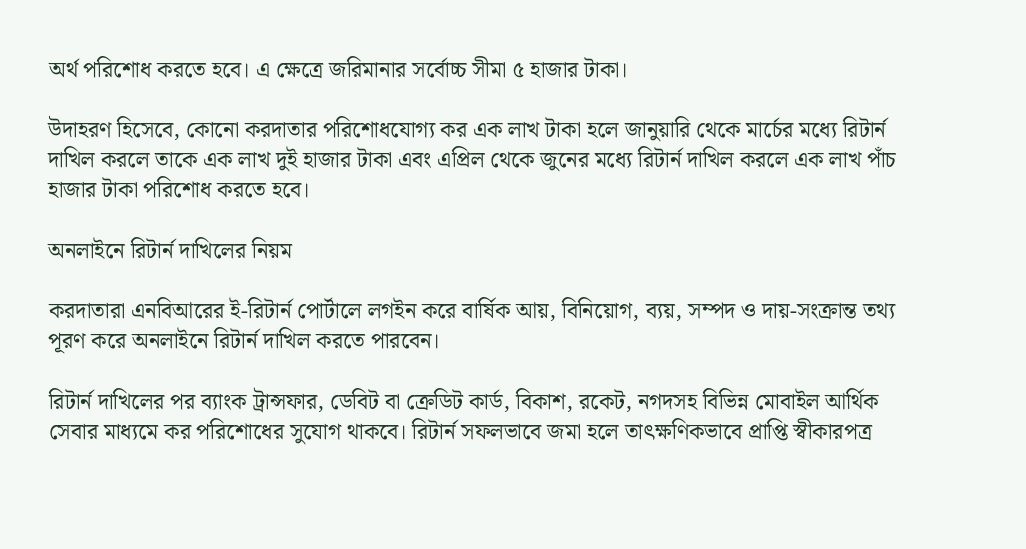অর্থ পরিশোধ করতে হবে। এ ক্ষেত্রে জরিমানার সর্বোচ্চ সীমা ৫ হাজার টাকা।

উদাহরণ হিসেবে, কোনো করদাতার পরিশোধযোগ্য কর এক লাখ টাকা হলে জানুয়ারি থেকে মার্চের মধ্যে রিটার্ন দাখিল করলে তাকে এক লাখ দুই হাজার টাকা এবং এপ্রিল থেকে জুনের মধ্যে রিটার্ন দাখিল করলে এক লাখ পাঁচ হাজার টাকা পরিশোধ করতে হবে।

অনলাইনে রিটার্ন দাখিলের নিয়ম

করদাতারা এনবিআরের ই-রিটার্ন পোর্টালে লগইন করে বার্ষিক আয়, বিনিয়োগ, ব্যয়, সম্পদ ও দায়-সংক্রান্ত তথ্য পূরণ করে অনলাইনে রিটার্ন দাখিল করতে পারবেন।

রিটার্ন দাখিলের পর ব্যাংক ট্রান্সফার, ডেবিট বা ক্রেডিট কার্ড, বিকাশ, রকেট, নগদসহ বিভিন্ন মোবাইল আর্থিক সেবার মাধ্যমে কর পরিশোধের সুযোগ থাকবে। রিটার্ন সফলভাবে জমা হলে তাৎক্ষণিকভাবে প্রাপ্তি স্বীকারপত্র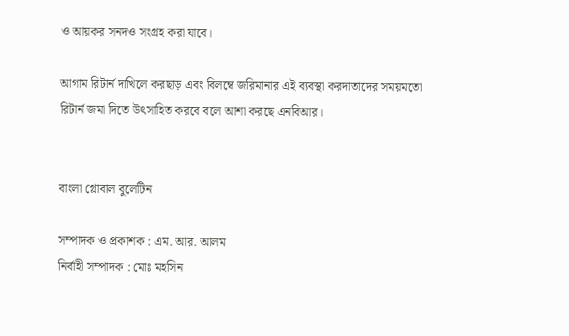ও আয়কর সনদও সংগ্রহ করা যাবে।

আগাম রিটার্ন দাখিলে করছাড় এবং বিলম্বে জরিমানার এই ব্যবস্থা করদাতাদের সময়মতো রিটার্ন জমা দিতে উৎসাহিত করবে বলে আশা করছে এনবিআর।


বাংলা গ্লোবাল বুলেটিন

সম্পাদক ও প্রকাশক : এম. আর. আলম
নির্বাহী সম্পাদক : মোঃ মহসিন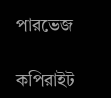পারভেজ

কপিরাইট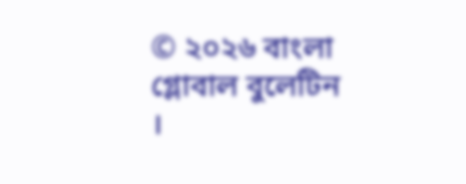© ২০২৬ বাংলা গ্লোবাল বুলেটিন ।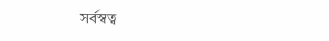সর্বস্বত্ব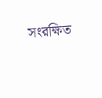সংরক্ষিত